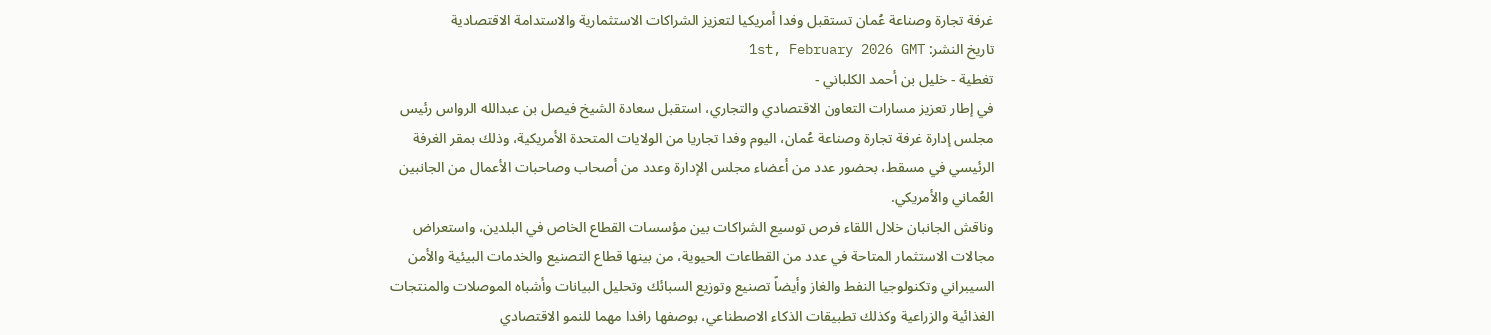غرفة تجارة وصناعة عُمان تستقبل وفدا أمريكيا لتعزيز الشراكات الاستثمارية والاستدامة الاقتصادية
تاريخ النشر: 1st, February 2026 GMT
تغطية - خليل بن أحمد الكلباني -
في إطار تعزيز مسارات التعاون الاقتصادي والتجاري، استقبل سعادة الشيخ فيصل بن عبدالله الرواس رئيس مجلس إدارة غرفة تجارة وصناعة عُمان، اليوم وفدا تجاريا من الولايات المتحدة الأمريكية، وذلك بمقر الغرفة الرئيسي في مسقط، بحضور عدد من أعضاء مجلس الإدارة وعدد من أصحاب وصاحبات الأعمال من الجانبين العُماني والأمريكي.
وناقش الجانبان خلال اللقاء فرص توسيع الشراكات بين مؤسسات القطاع الخاص في البلدين، واستعراض مجالات الاستثمار المتاحة في عدد من القطاعات الحيوية، من بينها قطاع التصنيع والخدمات البيئية والأمن السيبراني وتكنولوجيا النفط والغاز وأيضاً تصنيع وتوزيع السبائك وتحليل البيانات وأشباه الموصلات والمنتجات الغذائية والزراعية وكذلك تطبيقات الذكاء الاصطناعي، بوصفها رافدا مهما للنمو الاقتصادي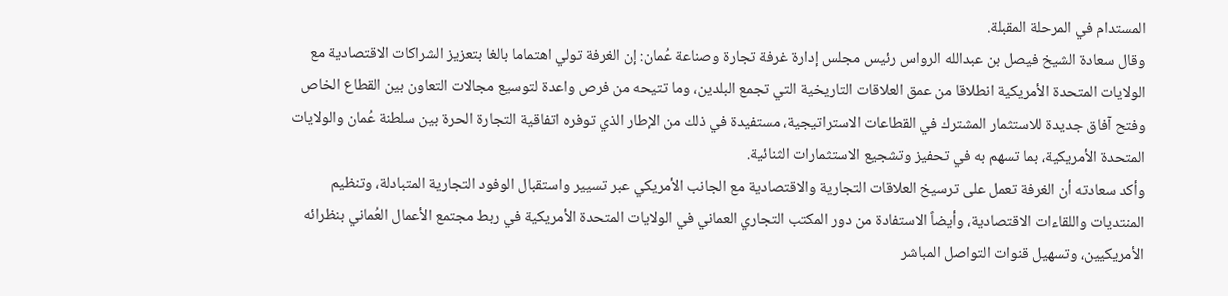المستدام في المرحلة المقبلة.
وقال سعادة الشيخ فيصل بن عبدالله الرواس رئيس مجلس إدارة غرفة تجارة وصناعة عُمان: إن الغرفة تولي اهتماما بالغا بتعزيز الشراكات الاقتصادية مع الولايات المتحدة الأمريكية انطلاقا من عمق العلاقات التاريخية التي تجمع البلدين، وما تتيحه من فرص واعدة لتوسيع مجالات التعاون بين القطاع الخاص وفتح آفاق جديدة للاستثمار المشترك في القطاعات الاستراتيجية، مستفيدة في ذلك من الإطار الذي توفره اتفاقية التجارة الحرة بين سلطنة عُمان والولايات المتحدة الأمريكية، بما تسهم به في تحفيز وتشجيع الاستثمارات الثنائية.
وأكد سعادته أن الغرفة تعمل على ترسيخ العلاقات التجارية والاقتصادية مع الجانب الأمريكي عبر تسيير واستقبال الوفود التجارية المتبادلة، وتنظيم المنتديات واللقاءات الاقتصادية، وأيضاً الاستفادة من دور المكتب التجاري العماني في الولايات المتحدة الأمريكية في ربط مجتمع الأعمال العُماني بنظرائه الأمريكيين، وتسهيل قنوات التواصل المباشر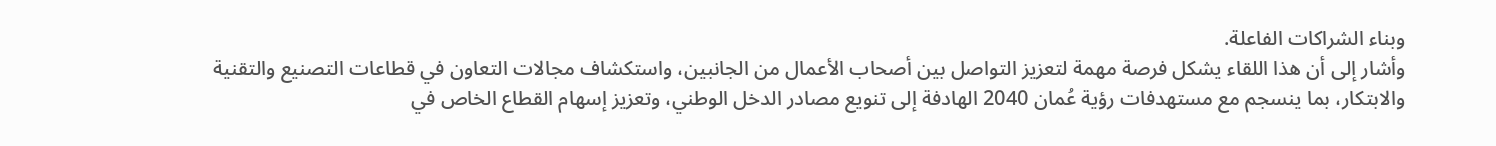وبناء الشراكات الفاعلة.
وأشار إلى أن هذا اللقاء يشكل فرصة مهمة لتعزيز التواصل بين أصحاب الأعمال من الجانبين، واستكشاف مجالات التعاون في قطاعات التصنيع والتقنية والابتكار، بما ينسجم مع مستهدفات رؤية عُمان 2040 الهادفة إلى تنويع مصادر الدخل الوطني، وتعزيز إسهام القطاع الخاص في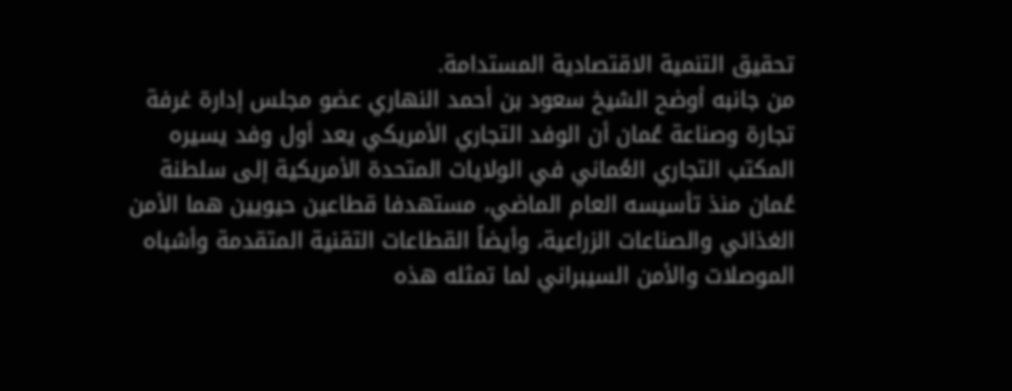تحقيق التنمية الاقتصادية المستدامة.
من جانبه أوضح الشيخ سعود بن أحمد النهاري عضو مجلس إدارة غرفة تجارة وصناعة عُمان أن الوفد التجاري الأمريكي يعد أول وفد يسيره المكتب التجاري العُماني في الولايات المتحدة الأمريكية إلى سلطنة عُمان منذ تأسيسه العام الماضي، مستهدفا قطاعين حيويين هما الأمن الغذائي والصناعات الزراعية، وأيضاً القطاعات التقنية المتقدمة وأشباه الموصلات والأمن السيبراني لما تمثله هذه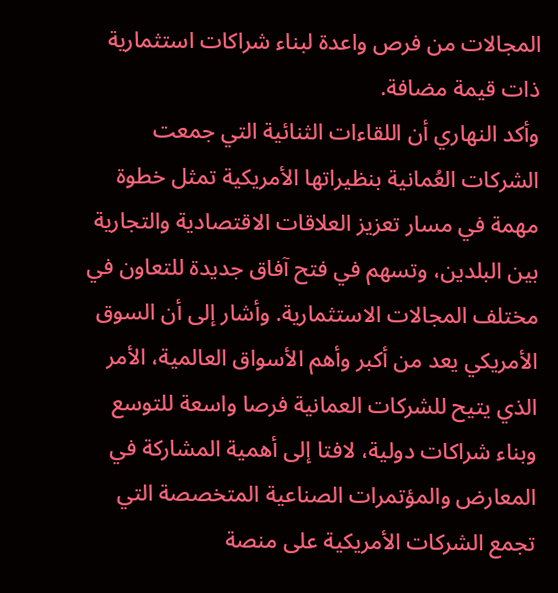المجالات من فرص واعدة لبناء شراكات استثمارية ذات قيمة مضافة.
وأكد النهاري أن اللقاءات الثنائية التي جمعت الشركات العُمانية بنظيراتها الأمريكية تمثل خطوة مهمة في مسار تعزيز العلاقات الاقتصادية والتجارية بين البلدين، وتسهم في فتح آفاق جديدة للتعاون في مختلف المجالات الاستثمارية. وأشار إلى أن السوق الأمريكي يعد من أكبر وأهم الأسواق العالمية، الأمر الذي يتيح للشركات العمانية فرصا واسعة للتوسع وبناء شراكات دولية، لافتا إلى أهمية المشاركة في المعارض والمؤتمرات الصناعية المتخصصة التي تجمع الشركات الأمريكية على منصة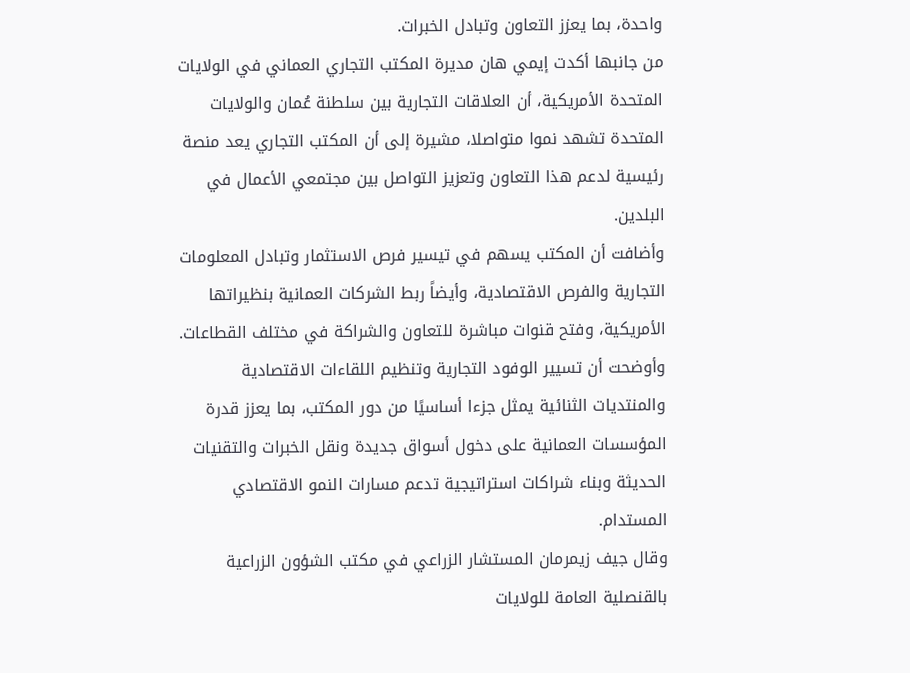واحدة، بما يعزز التعاون وتبادل الخبرات.
من جانبها أكدت إيمي هان مديرة المكتب التجاري العماني في الولايات المتحدة الأمريكية، أن العلاقات التجارية بين سلطنة عُمان والولايات المتحدة تشهد نموا متواصلا، مشيرة إلى أن المكتب التجاري يعد منصة رئيسية لدعم هذا التعاون وتعزيز التواصل بين مجتمعي الأعمال في البلدين.
وأضافت أن المكتب يسهم في تيسير فرص الاستثمار وتبادل المعلومات التجارية والفرص الاقتصادية، وأيضاً ربط الشركات العمانية بنظيراتها الأمريكية، وفتح قنوات مباشرة للتعاون والشراكة في مختلف القطاعات. وأوضحت أن تسيير الوفود التجارية وتنظيم اللقاءات الاقتصادية والمنتديات الثنائية يمثل جزءا أساسيًا من دور المكتب، بما يعزز قدرة المؤسسات العمانية على دخول أسواق جديدة ونقل الخبرات والتقنيات الحديثة وبناء شراكات استراتيجية تدعم مسارات النمو الاقتصادي المستدام.
وقال جيف زيمرمان المستشار الزراعي في مكتب الشؤون الزراعية بالقنصلية العامة للولايات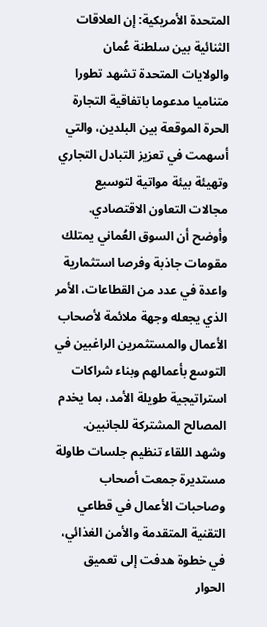المتحدة الأمريكية: إن العلاقات الثنائية بين سلطنة عُمان والولايات المتحدة تشهد تطورا متناميا مدعوما باتفاقية التجارة الحرة الموقعة بين البلدين، والتي أسهمت في تعزيز التبادل التجاري وتهيئة بيئة مواتية لتوسيع مجالات التعاون الاقتصادي.
وأوضح أن السوق العُماني يمتلك مقومات جاذبة وفرصا استثمارية واعدة في عدد من القطاعات، الأمر الذي يجعله وجهة ملائمة لأصحاب الأعمال والمستثمرين الراغبين في التوسع بأعمالهم وبناء شراكات استراتيجية طويلة الأمد، بما يخدم المصالح المشتركة للجانبين.
وشهد اللقاء تنظيم جلسات طاولة مستديرة جمعت أصحاب وصاحبات الأعمال في قطاعي التقنية المتقدمة والأمن الغذائي، في خطوة هدفت إلى تعميق الحوار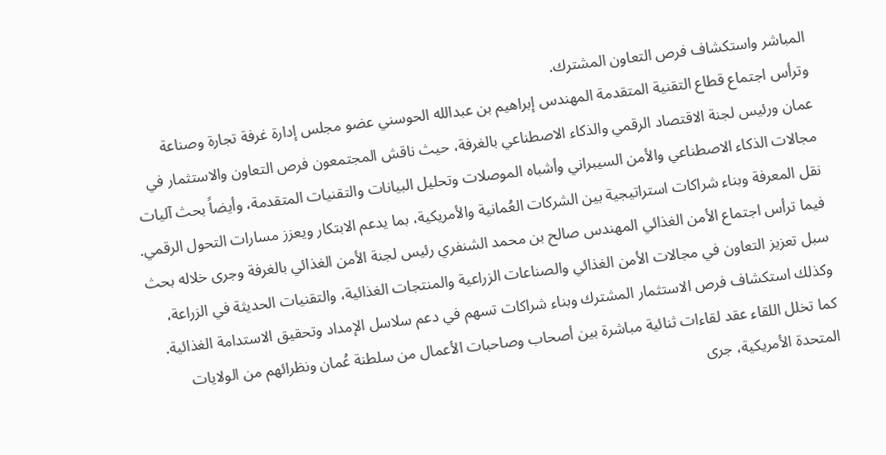المباشر واستكشاف فرص التعاون المشترك.
وترأس اجتماع قطاع التقنية المتقدمة المهندس إبراهيم بن عبدالله الحوسني عضو مجلس إدارة غرفة تجارة وصناعة عمان ورئيس لجنة الاقتصاد الرقمي والذكاء الاصطناعي بالغرفة، حيث ناقش المجتمعون فرص التعاون والاستثمار في مجالات الذكاء الاصطناعي والأمن السيبراني وأشباه الموصلات وتحليل البيانات والتقنيات المتقدمة، وأيضاً بحث آليات نقل المعرفة وبناء شراكات استراتيجية بين الشركات العُمانية والأمريكية، بما يدعم الابتكار ويعزز مسارات التحول الرقمي.
فيما ترأس اجتماع الأمن الغذائي المهندس صالح بن محمد الشنفري رئيس لجنة الأمن الغذائي بالغرفة وجرى خلاله بحث سبل تعزيز التعاون في مجالات الأمن الغذائي والصناعات الزراعية والمنتجات الغذائية، والتقنيات الحديثة في الزراعة، وكذلك استكشاف فرص الاستثمار المشترك وبناء شراكات تسهم في دعم سلاسل الإمداد وتحقيق الاستدامة الغذائية.
كما تخلل اللقاء عقد لقاءات ثنائية مباشرة بين أصحاب وصاحبات الأعمال من سلطنة عُمان ونظرائهم من الولايات المتحدة الأمريكية، جرى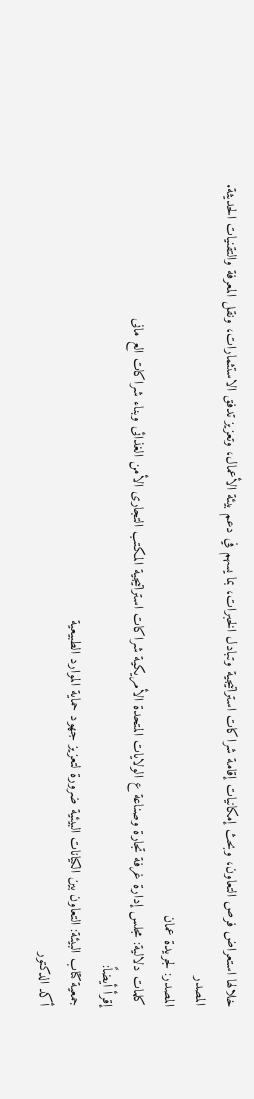خلالها استعراض فرص التعاون، وبحث إمكانيات إقامة شراكات استراتيجية وتبادل الخبرات، بما يسهم في دعم بيئة الأعمال، وتعزيز تدفق الاستثمارات، ونقل المعرفة والتقنيات الحديثة.
المصدر
المصدر: لجريدة عمان
كلمات دلالية: مجلس إدارة غرفة تجارة وصناعة ع الولایات المتحدة الأمریکیة شراکات استراتیجیة المکتب التجاری الأمن الغذائی وبناء شراکات الع مانی
إقرأ أيضاً:
جمعية كتاب البيئة: التعاون بين الكيانات البيئية ضرورة لتعزيز جهود حماية الموارد الطبيعية
أكد الدكتور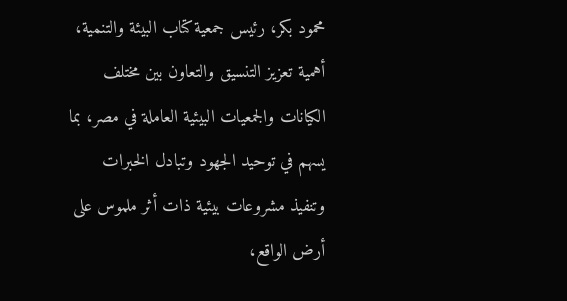محمود بكر، رئيس جمعية كتاب البيئة والتنمية، أهمية تعزيز التنسيق والتعاون بين مختلف الكيانات والجمعيات البيئية العاملة في مصر، بما يسهم في توحيد الجهود وتبادل الخبرات وتنفيذ مشروعات بيئية ذات أثر ملموس على أرض الواقع،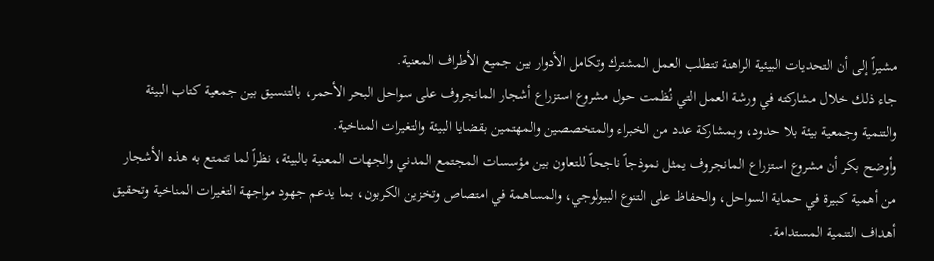مشيراً إلى أن التحديات البيئية الراهنة تتطلب العمل المشترك وتكامل الأدوار بين جميع الأطراف المعنية.
جاء ذلك خلال مشاركته في ورشة العمل التي نُظمت حول مشروع استزراع أشجار المانجروف على سواحل البحر الأحمر، بالتنسيق بين جمعية كتاب البيئة والتنمية وجمعية بيئة بلا حدود، وبمشاركة عدد من الخبراء والمتخصصين والمهتمين بقضايا البيئة والتغيرات المناخية.
وأوضح بكر أن مشروع استزراع المانجروف يمثل نموذجاً ناجحاً للتعاون بين مؤسسات المجتمع المدني والجهات المعنية بالبيئة، نظراً لما تتمتع به هذه الأشجار من أهمية كبيرة في حماية السواحل، والحفاظ على التنوع البيولوجي، والمساهمة في امتصاص وتخزين الكربون، بما يدعم جهود مواجهة التغيرات المناخية وتحقيق أهداف التنمية المستدامة.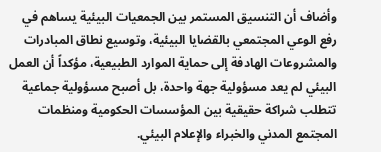وأضاف أن التنسيق المستمر بين الجمعيات البيئية يساهم في رفع الوعي المجتمعي بالقضايا البيئية، وتوسيع نطاق المبادرات والمشروعات الهادفة إلى حماية الموارد الطبيعية، مؤكداً أن العمل البيئي لم يعد مسؤولية جهة واحدة، بل أصبح مسؤولية جماعية تتطلب شراكة حقيقية بين المؤسسات الحكومية ومنظمات المجتمع المدني والخبراء والإعلام البيئي.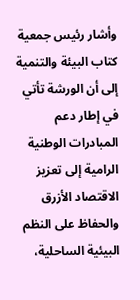وأشار رئيس جمعية كتاب البيئة والتنمية إلى أن الورشة تأتي في إطار دعم المبادرات الوطنية الرامية إلى تعزيز الاقتصاد الأزرق والحفاظ على النظم البيئية الساحلية،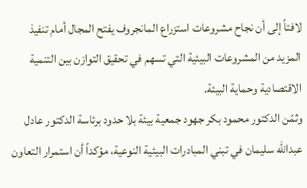لافتاً إلى أن نجاح مشروعات استزراع المانجروف يفتح المجال أمام تنفيذ المزيد من المشروعات البيئية التي تسهم في تحقيق التوازن بين التنمية الاقتصادية وحماية البيئة.
وثمّن الدكتور محمود بكر جهود جمعية بيئة بلا حدود برئاسة الدكتور عادل عبدالله سليمان في تبني المبادرات البيئية النوعية، مؤكداً أن استمرار التعاون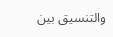والتنسيق بين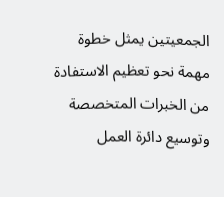الجمعيتين يمثل خطوة مهمة نحو تعظيم الاستفادة من الخبرات المتخصصة وتوسيع دائرة العمل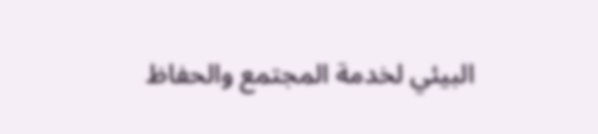البيئي لخدمة المجتمع والحفاظ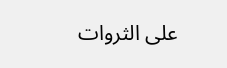على الثروات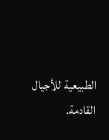الطبيعية للأجيال القادمة.